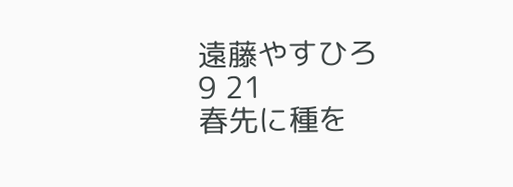遠藤やすひろ
9 21
春先に種を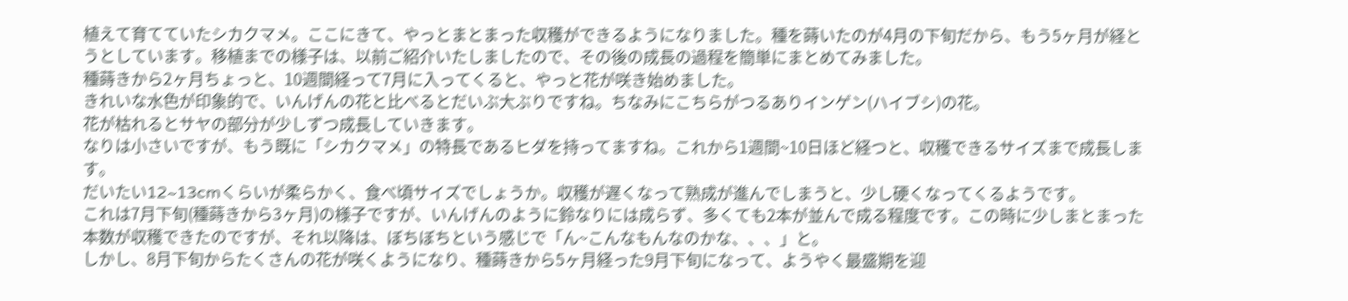植えて育てていたシカクマメ。ここにきて、やっとまとまった収穫ができるようになりました。種を蒔いたのが4月の下旬だから、もう5ヶ月が経とうとしています。移植までの様子は、以前ご紹介いたしましたので、その後の成長の過程を簡単にまとめてみました。
種蒔きから2ヶ月ちょっと、10週間経って7月に入ってくると、やっと花が咲き始めました。
きれいな水色が印象的で、いんげんの花と比べるとだいぶ大ぶりですね。ちなみにこちらがつるありインゲン(ハイブシ)の花。
花が枯れるとサヤの部分が少しずつ成長していきます。
なりは小さいですが、もう既に「シカクマメ」の特長であるヒダを持ってますね。これから1週間~10日ほど経つと、収穫できるサイズまで成長します。
だいたい12~13cmくらいが柔らかく、食べ頃サイズでしょうか。収穫が遅くなって熟成が進んでしまうと、少し硬くなってくるようです。
これは7月下旬(種蒔きから3ヶ月)の様子ですが、いんげんのように鈴なりには成らず、多くても2本が並んで成る程度です。この時に少しまとまった本数が収穫できたのですが、それ以降は、ぼちぼちという感じで「ん~こんなもんなのかな、、、」と。
しかし、8月下旬からたくさんの花が咲くようになり、種蒔きから5ヶ月経った9月下旬になって、ようやく最盛期を迎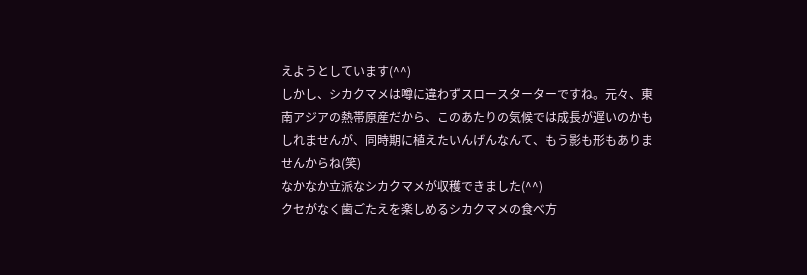えようとしています(^^)
しかし、シカクマメは噂に違わずスロースターターですね。元々、東南アジアの熱帯原産だから、このあたりの気候では成長が遅いのかもしれませんが、同時期に植えたいんげんなんて、もう影も形もありませんからね(笑)
なかなか立派なシカクマメが収穫できました(^^)
クセがなく歯ごたえを楽しめるシカクマメの食べ方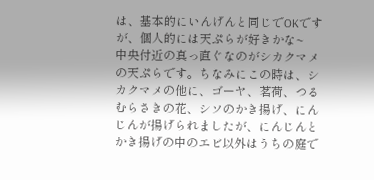は、基本的にいんげんと同じでOKですが、個人的には天ぷらが好きかな~
中央付近の真っ直ぐなのがシカクマメの天ぷらです。ちなみにこの時は、シカクマメの他に、ゴーヤ、茗荷、つるむらさきの花、シソのかき揚げ、にんじんが揚げられましたが、にんじんとかき揚げの中のエビ以外はうちの庭で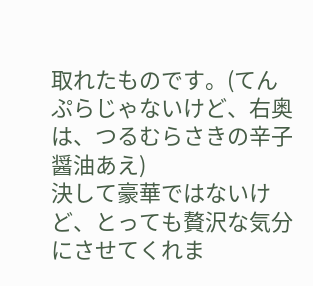取れたものです。(てんぷらじゃないけど、右奥は、つるむらさきの辛子醤油あえ)
決して豪華ではないけど、とっても贅沢な気分にさせてくれま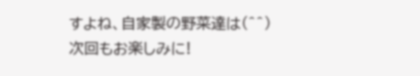すよね、自家製の野菜達は(^^)
次回もお楽しみに!